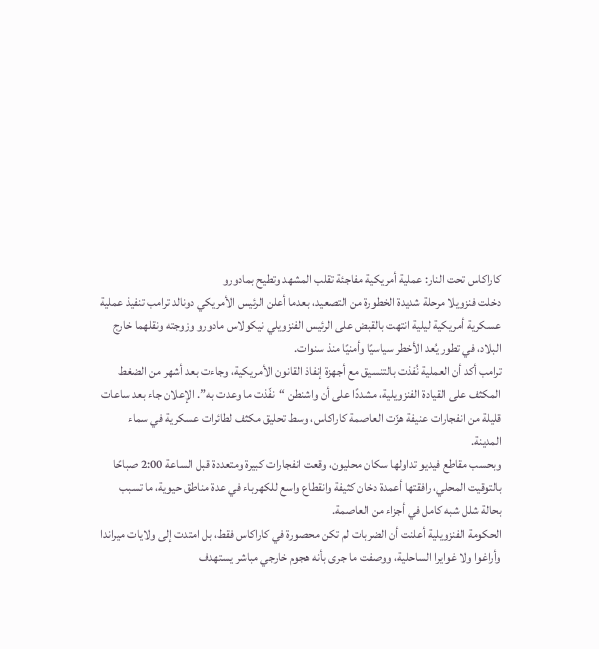كاراكاس تحت النار: عملية أمريكية مفاجئة تقلب المشهد وتطيح بمادورو
دخلت فنزويلا مرحلة شديدة الخطورة من التصعيد، بعدما أعلن الرئيس الأمريكي دونالد ترامب تنفيذ عملية عسكرية أمريكية ليلية انتهت بالقبض على الرئيس الفنزويلي نيكولاس مادورو وزوجته ونقلهما خارج البلاد، في تطور يُعد الأخطر سياسيًا وأمنيًا منذ سنوات.
ترامب أكد أن العملية نُفذت بالتنسيق مع أجهزة إنفاذ القانون الأمريكية، وجاءت بعد أشهر من الضغط المكثف على القيادة الفنزويلية، مشددًا على أن واشنطن “نفّذت ما وعدت به”. الإعلان جاء بعد ساعات قليلة من انفجارات عنيفة هزّت العاصمة كاراكاس، وسط تحليق مكثف لطائرات عسكرية في سماء المدينة.
وبحسب مقاطع فيديو تداولها سكان محليون، وقعت انفجارات كبيرة ومتعددة قبل الساعة 2:00 صباحًا بالتوقيت المحلي، رافقتها أعمدة دخان كثيفة وانقطاع واسع للكهرباء في عدة مناطق حيوية، ما تسبب بحالة شلل شبه كامل في أجزاء من العاصمة.
الحكومة الفنزويلية أعلنت أن الضربات لم تكن محصورة في كاراكاس فقط، بل امتدت إلى ولايات ميراندا وأراغوا ولا غوايرا الساحلية، ووصفت ما جرى بأنه هجوم خارجي مباشر يستهدف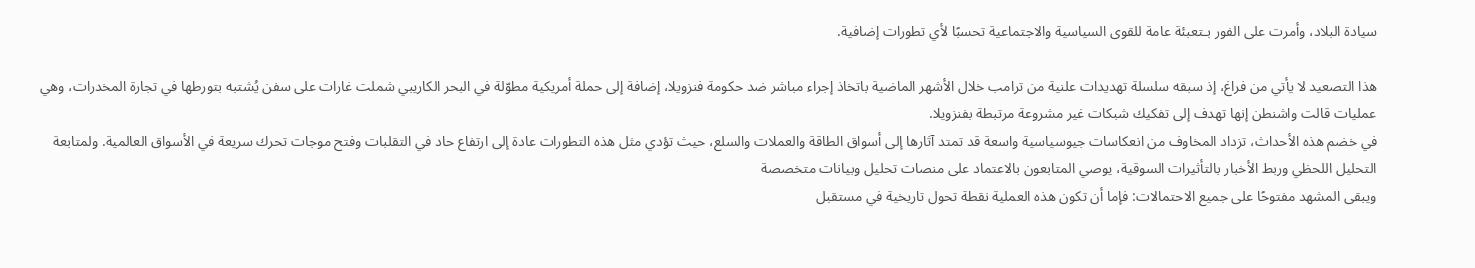سيادة البلاد، وأمرت على الفور بـتعبئة عامة للقوى السياسية والاجتماعية تحسبًا لأي تطورات إضافية.

هذا التصعيد لا يأتي من فراغ، إذ سبقه سلسلة تهديدات علنية من ترامب خلال الأشهر الماضية باتخاذ إجراء مباشر ضد حكومة فنزويلا، إضافة إلى حملة أمريكية مطوّلة في البحر الكاريبي شملت غارات على سفن يُشتبه بتورطها في تجارة المخدرات، وهي عمليات قالت واشنطن إنها تهدف إلى تفكيك شبكات غير مشروعة مرتبطة بفنزويلا.
في خضم هذه الأحداث، تزداد المخاوف من انعكاسات جيوسياسية واسعة قد تمتد آثارها إلى أسواق الطاقة والعملات والسلع، حيث تؤدي مثل هذه التطورات عادة إلى ارتفاع حاد في التقلبات وفتح موجات تحرك سريعة في الأسواق العالمية. ولمتابعة التحليل اللحظي وربط الأخبار بالتأثيرات السوقية، يوصي المتابعون بالاعتماد على منصات تحليل وبيانات متخصصة
ويبقى المشهد مفتوحًا على جميع الاحتمالات: فإما أن تكون هذه العملية نقطة تحول تاريخية في مستقبل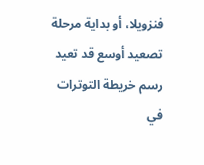فنزويلا، أو بداية مرحلة تصعيد أوسع قد تعيد رسم خريطة التوترات في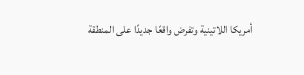أمريكا اللاتينية وتفرض واقعًا جديدًا على المنطقة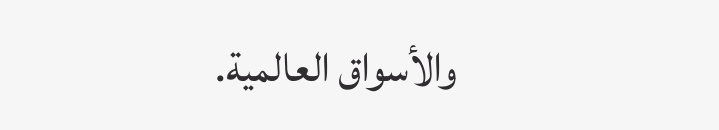والأسواق العالمية.